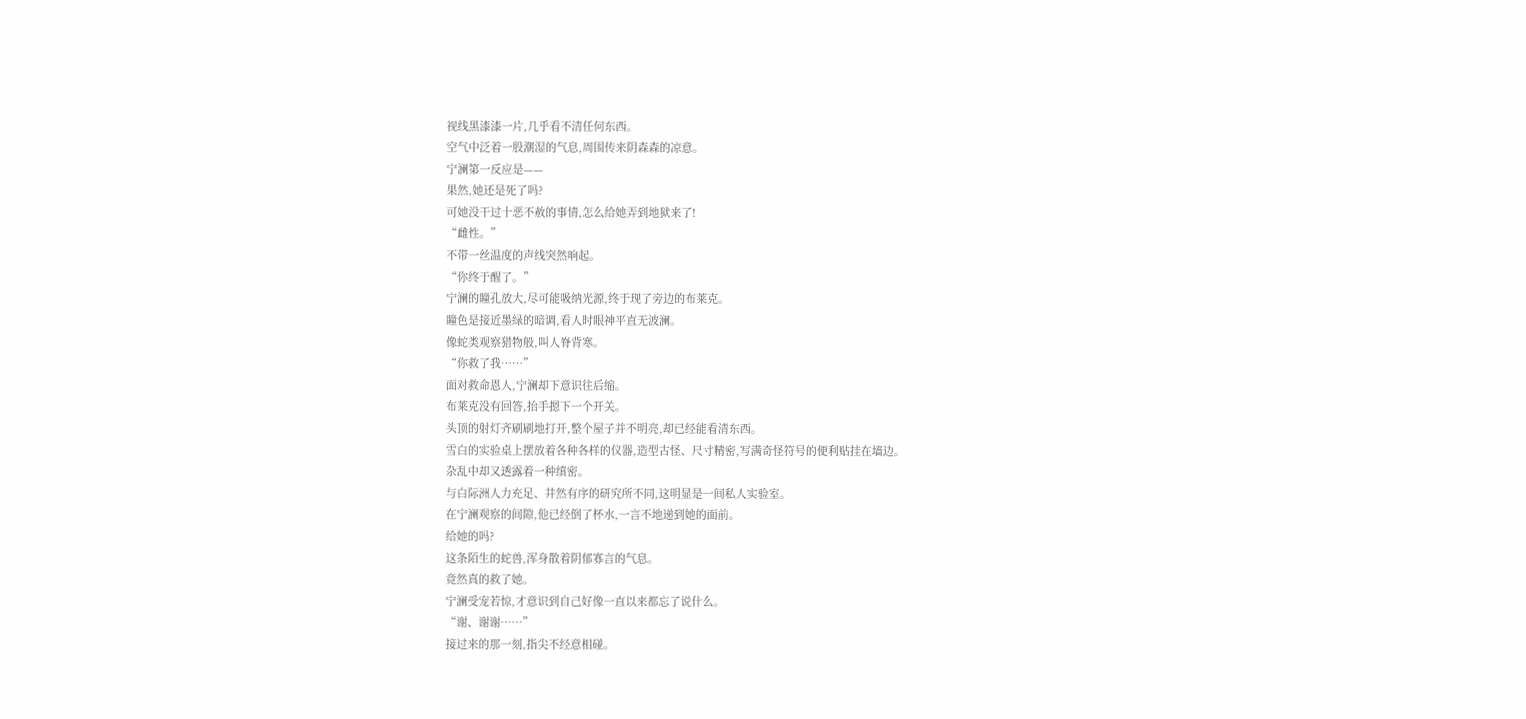视线黑漆漆一片,几乎看不清任何东西。
空气中泛着一股潮湿的气息,周围传来阴森森的凉意。
宁澜第一反应是——
果然,她还是死了吗?
可她没干过十恶不赦的事情,怎么给她弄到地狱来了!
“雌性。”
不带一丝温度的声线突然响起。
“你终于醒了。”
宁澜的瞳孔放大,尽可能吸纳光源,终于现了旁边的布莱克。
瞳色是接近墨绿的暗调,看人时眼神平直无波澜。
像蛇类观察猎物般,叫人脊背寒。
“你救了我……”
面对救命恩人,宁澜却下意识往后缩。
布莱克没有回答,抬手摁下一个开关。
头顶的射灯齐刷刷地打开,整个屋子并不明亮,却已经能看清东西。
雪白的实验桌上摆放着各种各样的仪器,造型古怪、尺寸精密,写满奇怪符号的便利贴挂在墙边。
杂乱中却又透露着一种缜密。
与白际洲人力充足、井然有序的研究所不同,这明显是一间私人实验室。
在宁澜观察的间隙,他已经倒了杯水,一言不地递到她的面前。
给她的吗?
这条陌生的蛇兽,浑身散着阴郁寡言的气息。
竟然真的救了她。
宁澜受宠若惊,才意识到自己好像一直以来都忘了说什么。
“谢、谢谢……”
接过来的那一刻,指尖不经意相碰。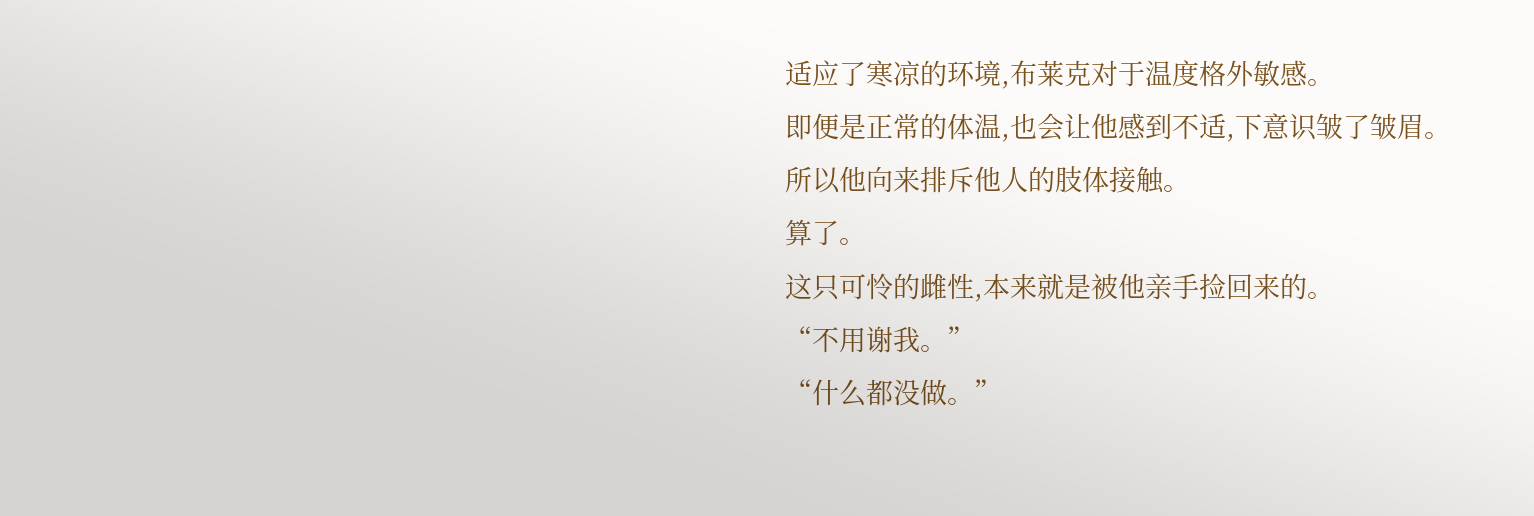适应了寒凉的环境,布莱克对于温度格外敏感。
即便是正常的体温,也会让他感到不适,下意识皱了皱眉。
所以他向来排斥他人的肢体接触。
算了。
这只可怜的雌性,本来就是被他亲手捡回来的。
“不用谢我。”
“什么都没做。”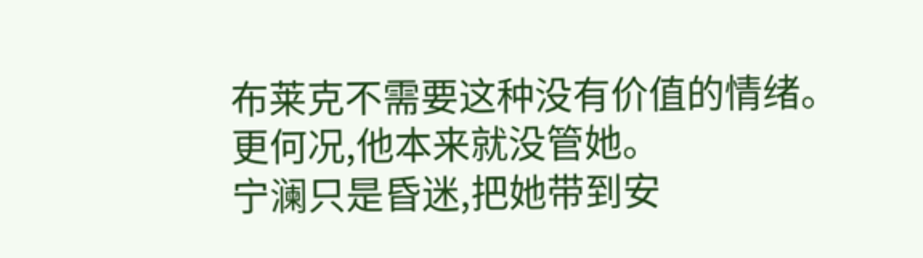布莱克不需要这种没有价值的情绪。
更何况,他本来就没管她。
宁澜只是昏迷,把她带到安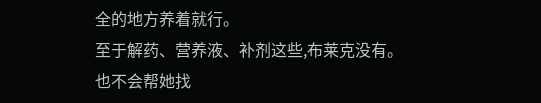全的地方养着就行。
至于解药、营养液、补剂这些,布莱克没有。
也不会帮她找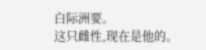白际洲要。
这只雌性,现在是他的。